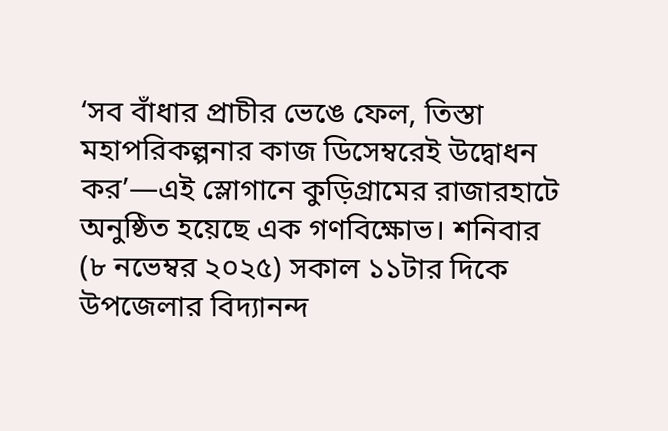‘সব বাঁধার প্রাচীর ভেঙে ফেল, তিস্তা মহাপরিকল্পনার কাজ ডিসেম্বরেই উদ্বোধন কর’—এই স্লোগানে কুড়িগ্রামের রাজারহাটে অনুষ্ঠিত হয়েছে এক গণবিক্ষোভ। শনিবার (৮ নভেম্বর ২০২৫) সকাল ১১টার দিকে উপজেলার বিদ্যানন্দ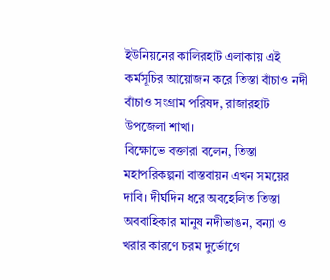ইউনিয়নের কালিরহাট এলাকায় এই কর্মসূচির আয়োজন করে তিস্তা বাঁচাও নদী বাঁচাও সংগ্রাম পরিষদ, রাজারহাট উপজেলা শাখা।
বিক্ষোভে বক্তারা বলেন, তিস্তা মহাপরিকল্পনা বাস্তবায়ন এখন সময়ের দাবি। দীর্ঘদিন ধরে অবহেলিত তিস্তা অববাহিকার মানুষ নদীভাঙন, বন্যা ও খরার কারণে চরম দুর্ভোগে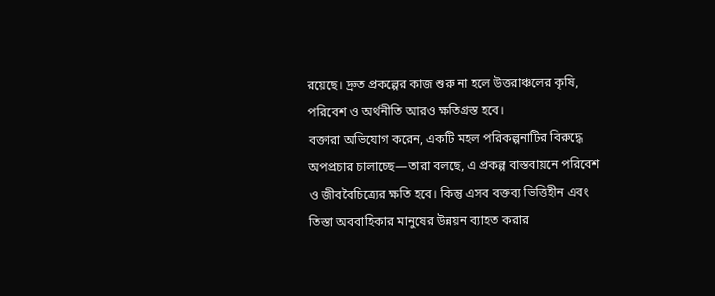রয়েছে। দ্রুত প্রকল্পের কাজ শুরু না হলে উত্তরাঞ্চলের কৃষি, পরিবেশ ও অর্থনীতি আরও ক্ষতিগ্রস্ত হবে।
বক্তারা অভিযোগ করেন, একটি মহল পরিকল্পনাটির বিরুদ্ধে অপপ্রচার চালাচ্ছে—তারা বলছে, এ প্রকল্প বাস্তবায়নে পরিবেশ ও জীববৈচিত্র্যের ক্ষতি হবে। কিন্তু এসব বক্তব্য ভিত্তিহীন এবং তিস্তা অববাহিকার মানুষের উন্নয়ন ব্যাহত করার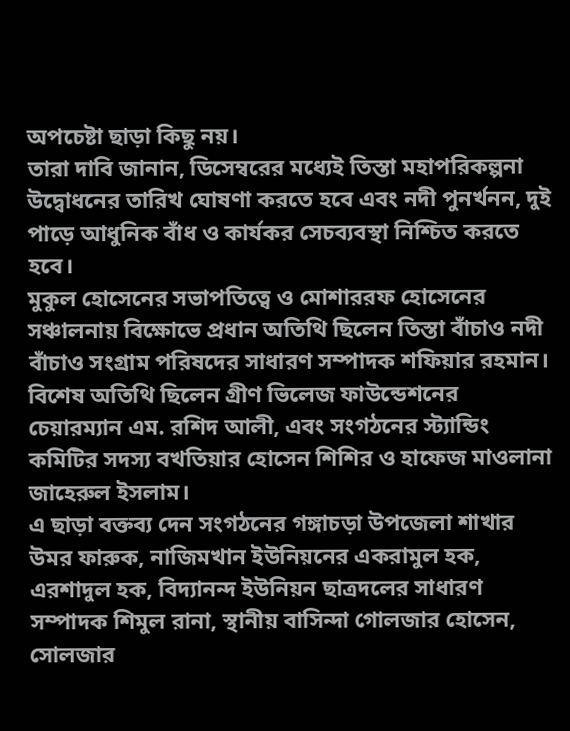অপচেষ্টা ছাড়া কিছু নয়।
তারা দাবি জানান, ডিসেম্বরের মধ্যেই তিস্তা মহাপরিকল্পনা উদ্বোধনের তারিখ ঘোষণা করতে হবে এবং নদী পুনর্খনন, দুই পাড়ে আধুনিক বাঁধ ও কার্যকর সেচব্যবস্থা নিশ্চিত করতে হবে।
মুকুল হোসেনের সভাপতিত্বে ও মোশাররফ হোসেনের সঞ্চালনায় বিক্ষোভে প্রধান অতিথি ছিলেন তিস্তা বাঁচাও নদী বাঁচাও সংগ্রাম পরিষদের সাধারণ সম্পাদক শফিয়ার রহমান।
বিশেষ অতিথি ছিলেন গ্রীণ ভিলেজ ফাউন্ডেশনের চেয়ারম্যান এম. রশিদ আলী, এবং সংগঠনের স্ট্যান্ডিং কমিটির সদস্য বখতিয়ার হোসেন শিশির ও হাফেজ মাওলানা জাহেরুল ইসলাম।
এ ছাড়া বক্তব্য দেন সংগঠনের গঙ্গাচড়া উপজেলা শাখার উমর ফারুক, নাজিমখান ইউনিয়নের একরামুল হক, এরশাদুল হক, বিদ্যানন্দ ইউনিয়ন ছাত্রদলের সাধারণ সম্পাদক শিমুল রানা, স্থানীয় বাসিন্দা গোলজার হোসেন, সোলজার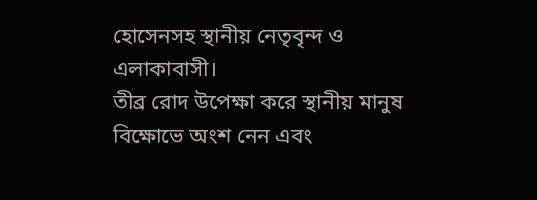হোসেনসহ স্থানীয় নেতৃবৃন্দ ও এলাকাবাসী।
তীব্র রোদ উপেক্ষা করে স্থানীয় মানুষ বিক্ষোভে অংশ নেন এবং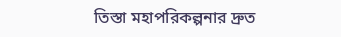তিস্তা মহাপরিকল্পনার দ্রুত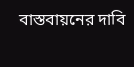বাস্তবায়নের দাবি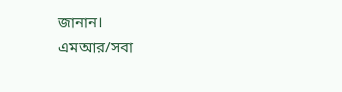জানান।
এমআর/সবা